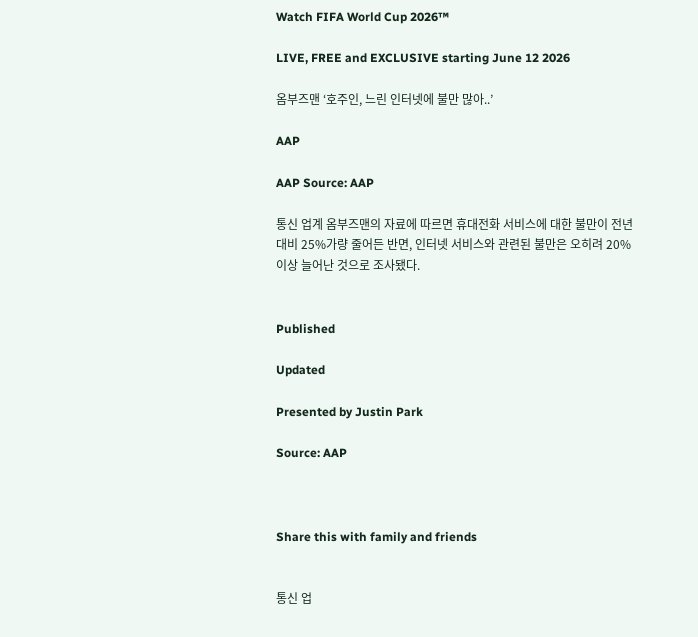Watch FIFA World Cup 2026™

LIVE, FREE and EXCLUSIVE starting June 12 2026

옴부즈맨 ‘호주인, 느린 인터넷에 불만 많아..’

AAP

AAP Source: AAP

통신 업계 옴부즈맨의 자료에 따르면 휴대전화 서비스에 대한 불만이 전년 대비 25%가량 줄어든 반면, 인터넷 서비스와 관련된 불만은 오히려 20% 이상 늘어난 것으로 조사됐다.


Published

Updated

Presented by Justin Park

Source: AAP



Share this with family and friends


통신 업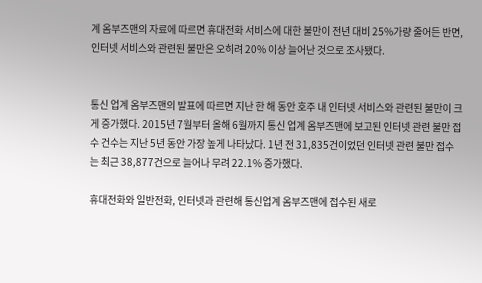계 옴부즈맨의 자료에 따르면 휴대전화 서비스에 대한 불만이 전년 대비 25%가량 줄어든 반면, 인터넷 서비스와 관련된 불만은 오히려 20% 이상 늘어난 것으로 조사됐다.


통신 업계 옴부즈맨의 발표에 따르면 지난 한 해 동안 호주 내 인터넷 서비스와 관련된 불만이 크게 증가했다. 2015년 7월부터 올해 6월까지 통신 업계 옴부즈맨에 보고된 인터넷 관련 불만 접수 건수는 지난 5년 동안 가장 높게 나타났다. 1년 전 31,835건이었던 인터넷 관련 불만 접수는 최근 38,877건으로 늘어나 무려 22.1% 증가했다.

휴대전화와 일반전화, 인터넷과 관련해 통신업계 옴부즈맨에 접수된 새로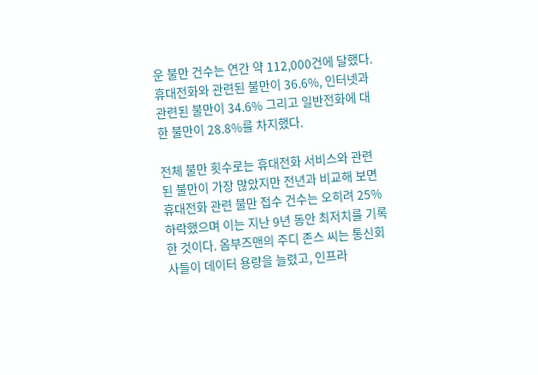운 불만 건수는 연간 약 112,000건에 달했다. 휴대전화와 관련된 불만이 36.6%, 인터넷과 관련된 불만이 34.6% 그리고 일반전화에 대한 불만이 28.8%를 차지했다.

전체 불만 횟수로는 휴대전화 서비스와 관련된 불만이 가장 많았지만 전년과 비교해 보면 휴대전화 관련 불만 접수 건수는 오히려 25% 하락했으며 이는 지난 9년 동안 최저치를 기록한 것이다. 옴부즈맨의 주디 존스 씨는 통신회사들이 데이터 용량을 늘렸고, 인프라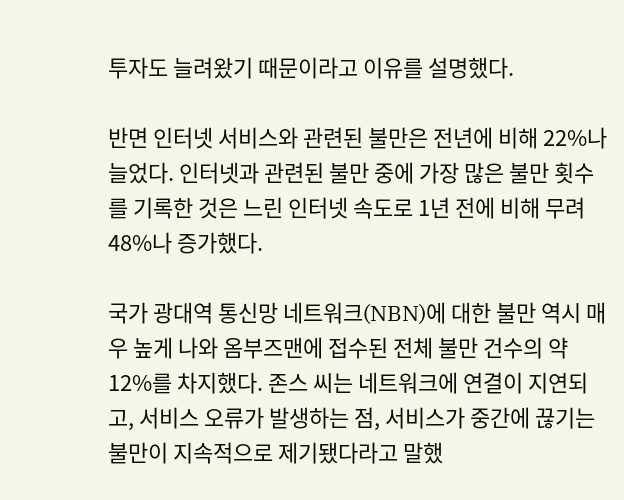투자도 늘려왔기 때문이라고 이유를 설명했다.

반면 인터넷 서비스와 관련된 불만은 전년에 비해 22%나 늘었다. 인터넷과 관련된 불만 중에 가장 많은 불만 횟수를 기록한 것은 느린 인터넷 속도로 1년 전에 비해 무려 48%나 증가했다.

국가 광대역 통신망 네트워크(NBN)에 대한 불만 역시 매우 높게 나와 옴부즈맨에 접수된 전체 불만 건수의 약 12%를 차지했다. 존스 씨는 네트워크에 연결이 지연되고, 서비스 오류가 발생하는 점, 서비스가 중간에 끊기는 불만이 지속적으로 제기됐다라고 말했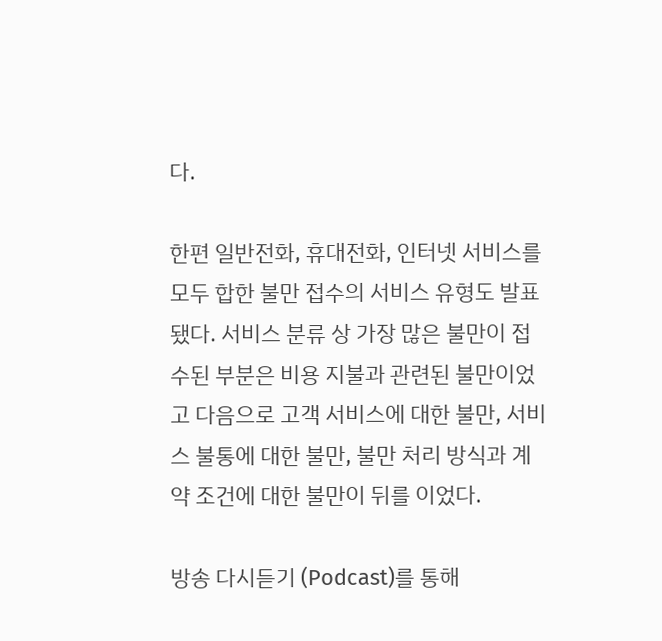다.

한편 일반전화, 휴대전화, 인터넷 서비스를 모두 합한 불만 접수의 서비스 유형도 발표됐다. 서비스 분류 상 가장 많은 불만이 접수된 부분은 비용 지불과 관련된 불만이었고 다음으로 고객 서비스에 대한 불만, 서비스 불통에 대한 불만, 불만 처리 방식과 계약 조건에 대한 불만이 뒤를 이었다.

방송 다시듣기 (Podcast)를 통해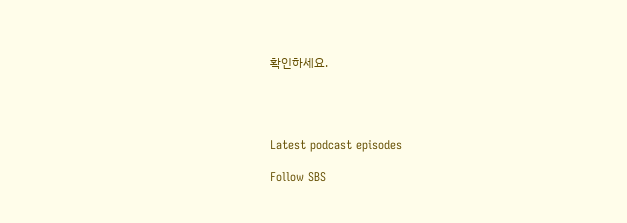확인하세요.




Latest podcast episodes

Follow SBS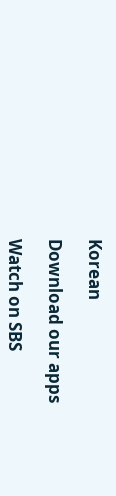Korean

Download our apps

Watch on SBS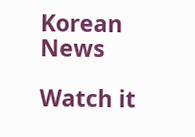Korean News

Watch it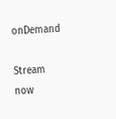onDemand

Stream now